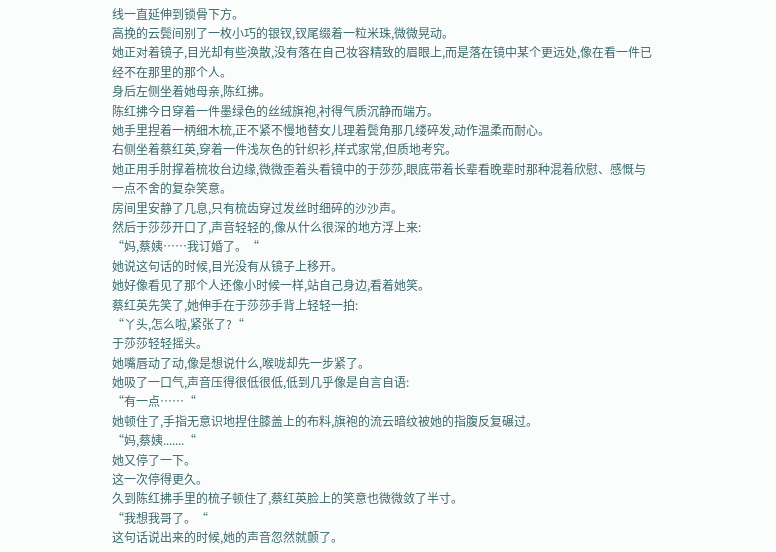线一直延伸到锁骨下方。
高挽的云鬓间别了一枚小巧的银钗,钗尾缀着一粒米珠,微微晃动。
她正对着镜子,目光却有些涣散,没有落在自己妆容精致的眉眼上,而是落在镜中某个更远处,像在看一件已经不在那里的那个人。
身后左侧坐着她母亲,陈红拂。
陈红拂今日穿着一件墨绿色的丝绒旗袍,衬得气质沉静而端方。
她手里捏着一柄细木梳,正不紧不慢地替女儿理着鬓角那几缕碎发,动作温柔而耐心。
右侧坐着蔡红英,穿着一件浅灰色的针织衫,样式家常,但质地考究。
她正用手肘撑着梳妆台边缘,微微歪着头看镜中的于莎莎,眼底带着长辈看晚辈时那种混着欣慰、感慨与一点不舍的复杂笑意。
房间里安静了几息,只有梳齿穿过发丝时细碎的沙沙声。
然后于莎莎开口了,声音轻轻的,像从什么很深的地方浮上来:
“妈,蔡姨……我订婚了。“
她说这句话的时候,目光没有从镜子上移开。
她好像看见了那个人还像小时候一样,站自己身边,看着她笑。
蔡红英先笑了,她伸手在于莎莎手背上轻轻一拍:
“丫头,怎么啦,紧张了?“
于莎莎轻轻摇头。
她嘴唇动了动,像是想说什么,喉咙却先一步紧了。
她吸了一口气,声音压得很低很低,低到几乎像是自言自语:
“有一点……“
她顿住了,手指无意识地捏住膝盖上的布料,旗袍的流云暗纹被她的指腹反复碾过。
“妈,蔡姨.......“
她又停了一下。
这一次停得更久。
久到陈红拂手里的梳子顿住了,蔡红英脸上的笑意也微微敛了半寸。
“我想我哥了。“
这句话说出来的时候,她的声音忽然就颤了。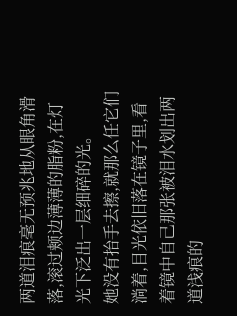两道泪痕毫无预兆地从眼角滑落,滚过颊边薄薄的脂粉,在灯光下泛出一层细碎的光。
她没有抬手去擦,就那么任它们淌着,目光依旧落在镜子里,看着镜中自己那张被泪水划出两道浅痕的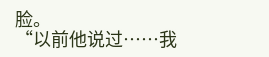脸。
“以前他说过……我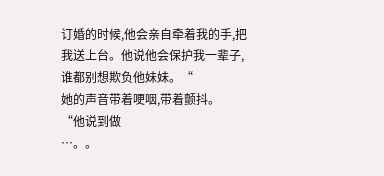订婚的时候,他会亲自牵着我的手,把我送上台。他说他会保护我一辈子,谁都别想欺负他妹妹。“
她的声音带着哽咽,带着颤抖。
“他说到做
…。。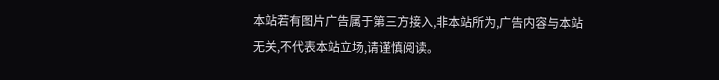本站若有图片广告属于第三方接入,非本站所为,广告内容与本站无关,不代表本站立场,请谨慎阅读。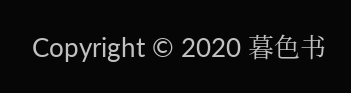Copyright © 2020 暮色书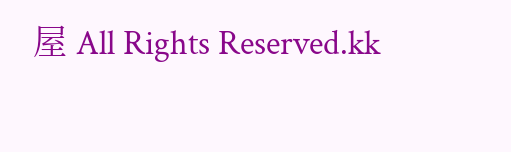屋 All Rights Reserved.kk